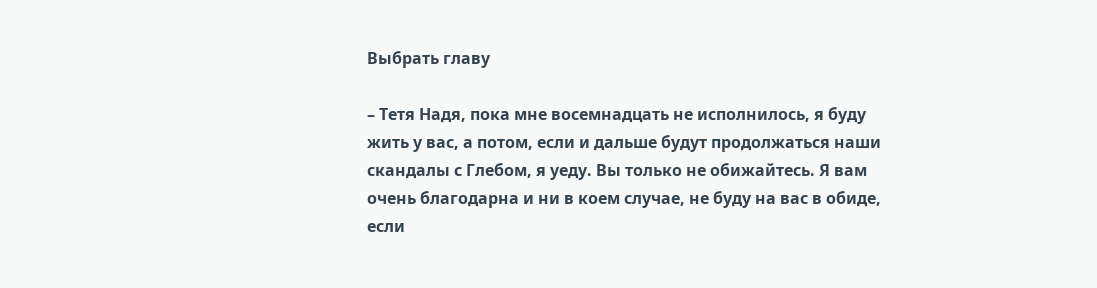Выбрать главу

– Тетя Надя, пока мне восемнадцать не исполнилось, я буду жить у вас, а потом, если и дальше будут продолжаться наши скандалы с Глебом, я уеду. Вы только не обижайтесь. Я вам очень благодарна и ни в коем случае, не буду на вас в обиде, если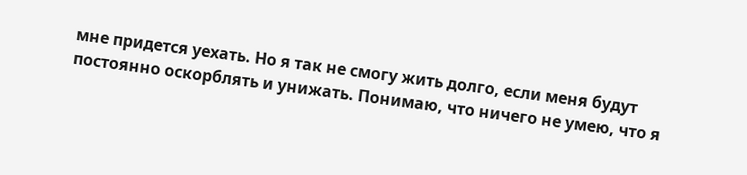мне придется уехать. Но я так не смогу жить долго, если меня будут постоянно оскорблять и унижать. Понимаю, что ничего не умею, что я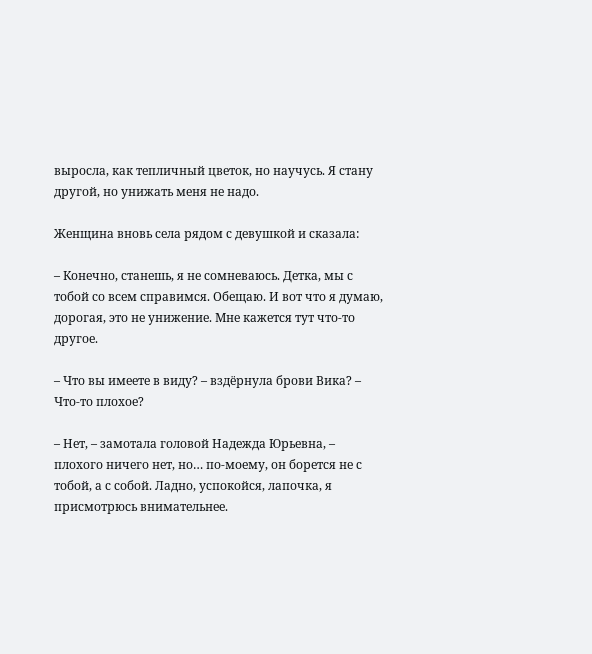выросла, как тепличный цветок, но научусь. Я стану другой, но унижать меня не надо.

Женщина вновь села рядом с девушкой и сказала:

– Конечно, станешь, я не сомневаюсь. Детка, мы с тобой со всем справимся. Обещаю. И вот что я думаю, дорогая, это не унижение. Мне кажется тут что-то другое.

– Что вы имеете в виду? – вздёрнула брови Вика? – Что-то плохое?

– Нет, – замотала головой Надежда Юрьевна, – плохого ничего нет, но… по-моему, он борется не с тобой, а с собой. Ладно, успокойся, лапочка, я присмотрюсь внимательнее.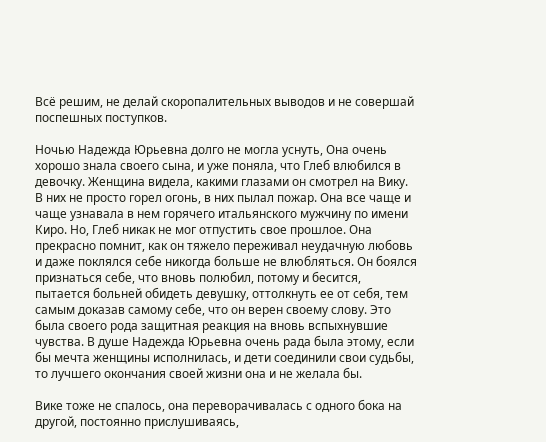Всё решим, не делай скоропалительных выводов и не совершай поспешных поступков.

Ночью Надежда Юрьевна долго не могла уснуть, Она очень хорошо знала своего сына, и уже поняла, что Глеб влюбился в девочку. Женщина видела, какими глазами он смотрел на Вику. В них не просто горел огонь, в них пылал пожар. Она все чаще и чаще узнавала в нем горячего итальянского мужчину по имени Киро. Но, Глеб никак не мог отпустить свое прошлое. Она прекрасно помнит, как он тяжело переживал неудачную любовь и даже поклялся себе никогда больше не влюбляться. Он боялся признаться себе, что вновь полюбил, потому и бесится, пытается больней обидеть девушку, оттолкнуть ее от себя, тем самым доказав самому себе, что он верен своему слову. Это была своего рода защитная реакция на вновь вспыхнувшие чувства. В душе Надежда Юрьевна очень рада была этому, если бы мечта женщины исполнилась, и дети соединили свои судьбы, то лучшего окончания своей жизни она и не желала бы.

Вике тоже не спалось, она переворачивалась с одного бока на другой, постоянно прислушиваясь,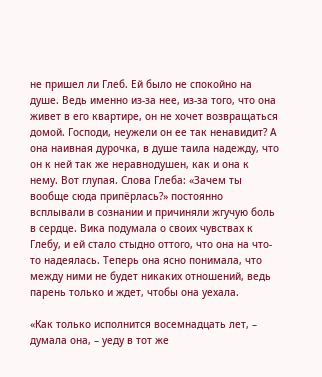не пришел ли Глеб. Ей было не спокойно на душе. Ведь именно из-за нее, из-за того, что она живет в его квартире, он не хочет возвращаться домой. Господи, неужели он ее так ненавидит? А она наивная дурочка, в душе таила надежду, что он к ней так же неравнодушен, как и она к нему. Вот глупая. Слова Глеба: «Зачем ты вообще сюда припёрлась?» постоянно всплывали в сознании и причиняли жгучую боль в сердце. Вика подумала о своих чувствах к Глебу, и ей стало стыдно оттого, что она на что-то надеялась. Теперь она ясно понимала, что между ними не будет никаких отношений, ведь парень только и ждет, чтобы она уехала.

«Как только исполнится восемнадцать лет, – думала она, – уеду в тот же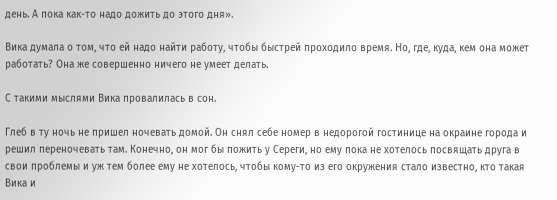день. А пока как-то надо дожить до этого дня».

Вика думала о том, что ей надо найти работу, чтобы быстрей проходило время. Но, где, куда, кем она может работать? Она же совершенно ничего не умеет делать.

С такими мыслями Вика провалилась в сон.

Глеб в ту ночь не пришел ночевать домой. Он снял себе номер в недорогой гостинице на окраине города и решил переночевать там. Конечно, он мог бы пожить у Сереги, но ему пока не хотелось посвящать друга в свои проблемы и уж тем более ему не хотелось, чтобы кому-то из его окружения стало известно, кто такая Вика и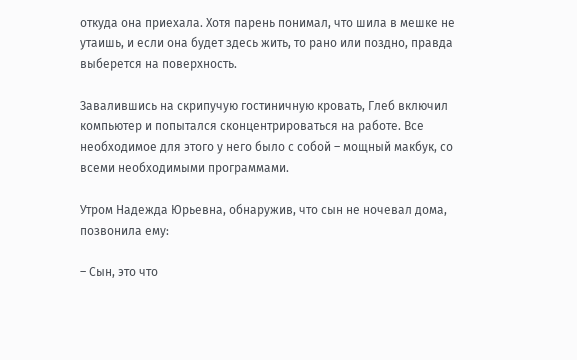откуда она приехала. Хотя парень понимал, что шила в мешке не утаишь, и если она будет здесь жить, то рано или поздно, правда выберется на поверхность.

Завалившись на скрипучую гостиничную кровать, Глеб включил компьютер и попытался сконцентрироваться на работе. Все необходимое для этого у него было с собой – мощный макбук, со всеми необходимыми программами.

Утром Надежда Юрьевна, обнаружив, что сын не ночевал дома, позвонила ему:

– Сын, это что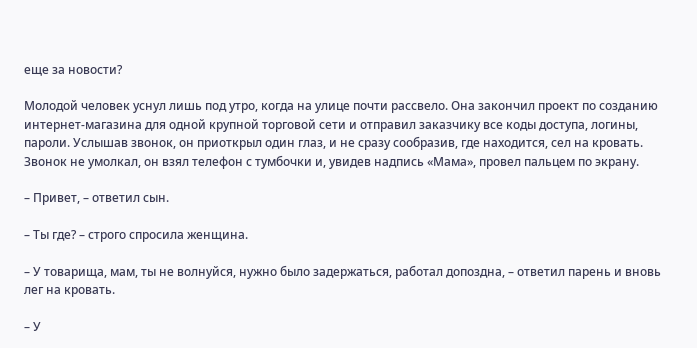еще за новости?

Молодой человек уснул лишь под утро, когда на улице почти рассвело. Она закончил проект по созданию интернет-магазина для одной крупной торговой сети и отправил заказчику все коды доступа, логины, пароли. Услышав звонок, он приоткрыл один глаз, и не сразу сообразив, где находится, сел на кровать. Звонок не умолкал, он взял телефон с тумбочки и, увидев надпись «Мама», провел пальцем по экрану.

– Привет, – ответил сын.

– Ты где? – строго спросила женщина.

– У товарища, мам, ты не волнуйся, нужно было задержаться, работал допоздна, – ответил парень и вновь лег на кровать.

– У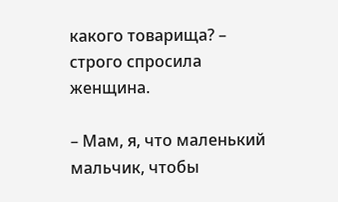какого товарища? – строго спросила женщина.

– Мам, я, что маленький мальчик, чтобы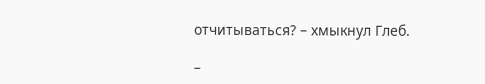отчитываться? – хмыкнул Глеб.

–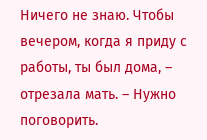Ничего не знаю. Чтобы вечером, когда я приду с работы, ты был дома, – отрезала мать. – Нужно поговорить.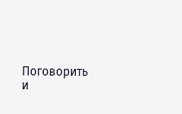Поговорить и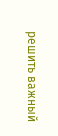решить важный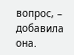вопрос, – добавила она.